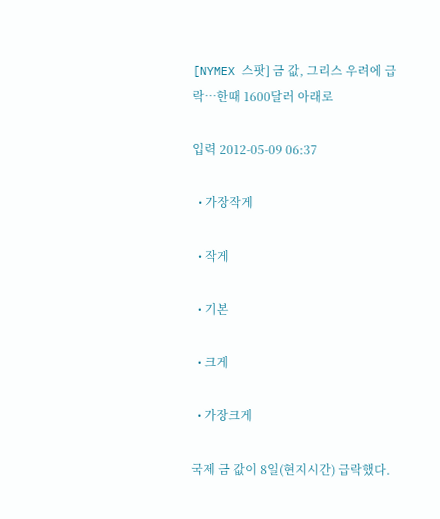[NYMEX 스팟] 금 값, 그리스 우려에 급락…한때 1600달러 아래로

입력 2012-05-09 06:37

  • 가장작게

  • 작게

  • 기본

  • 크게

  • 가장크게

국제 금 값이 8일(현지시간) 급락했다.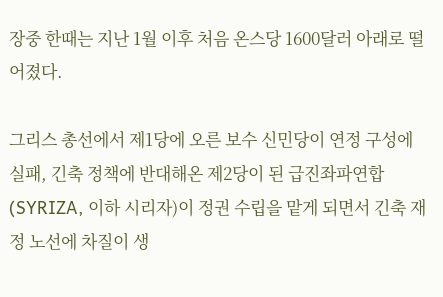장중 한때는 지난 1월 이후 처음 온스당 1600달러 아래로 떨어졌다.

그리스 총선에서 제1당에 오른 보수 신민당이 연정 구성에 실패, 긴축 정책에 반대해온 제2당이 된 급진좌파연합(SYRIZA, 이하 시리자)이 정권 수립을 맡게 되면서 긴축 재정 노선에 차질이 생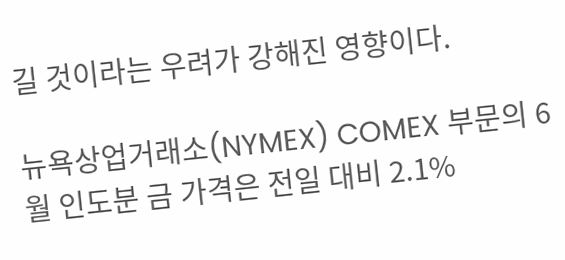길 것이라는 우려가 강해진 영향이다.

뉴욕상업거래소(NYMEX) COMEX 부문의 6월 인도분 금 가격은 전일 대비 2.1%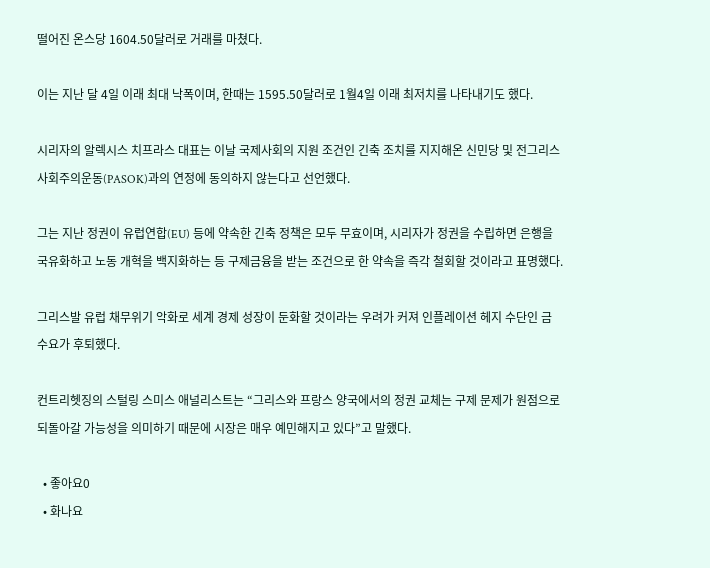떨어진 온스당 1604.50달러로 거래를 마쳤다.

이는 지난 달 4일 이래 최대 낙폭이며, 한때는 1595.50달러로 1월4일 이래 최저치를 나타내기도 했다.

시리자의 알렉시스 치프라스 대표는 이날 국제사회의 지원 조건인 긴축 조치를 지지해온 신민당 및 전그리스사회주의운동(PASOK)과의 연정에 동의하지 않는다고 선언했다.

그는 지난 정권이 유럽연합(EU) 등에 약속한 긴축 정책은 모두 무효이며, 시리자가 정권을 수립하면 은행을 국유화하고 노동 개혁을 백지화하는 등 구제금융을 받는 조건으로 한 약속을 즉각 철회할 것이라고 표명했다.

그리스발 유럽 채무위기 악화로 세계 경제 성장이 둔화할 것이라는 우려가 커져 인플레이션 헤지 수단인 금 수요가 후퇴했다.

컨트리헷징의 스털링 스미스 애널리스트는 “그리스와 프랑스 양국에서의 정권 교체는 구제 문제가 원점으로 되돌아갈 가능성을 의미하기 때문에 시장은 매우 예민해지고 있다”고 말했다.

  • 좋아요0
  • 화나요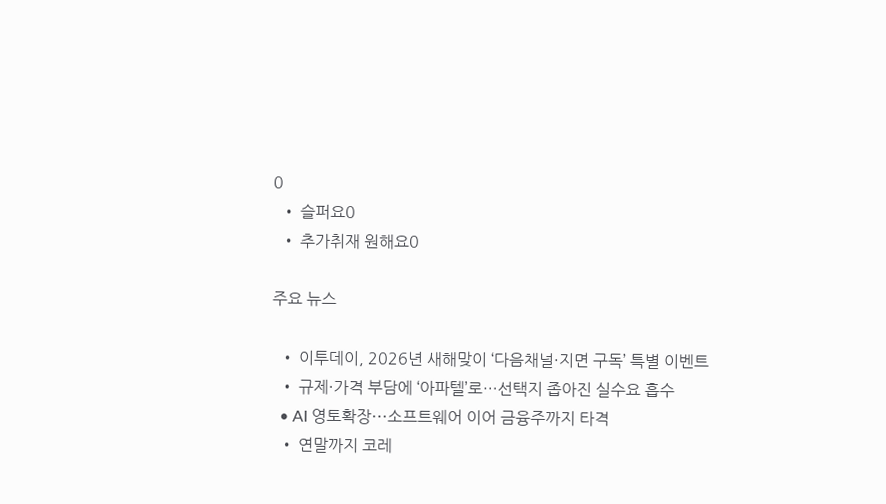0
  • 슬퍼요0
  • 추가취재 원해요0

주요 뉴스

  • 이투데이, 2026년 새해맞이 ‘다음채널·지면 구독’ 특별 이벤트
  • 규제·가격 부담에 ‘아파텔’로…선택지 좁아진 실수요 흡수
  • AI 영토확장⋯소프트웨어 이어 금융주까지 타격
  • 연말까지 코레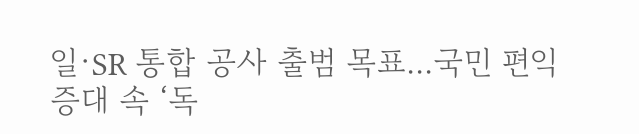일·SR 통합 공사 출범 목표...국민 편익 증대 속 ‘독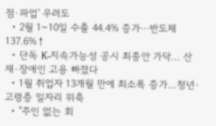점·파업’ 우려도
  • 2월 1~10일 수출 44.4% 증가⋯반도체 137.6%↑
  • 단독 K-지속가능성 공시 최종안 가닥… 산재·장애인 고용 빠졌다
  • 1월 취업자 13개월 만에 최소폭 증가...청년·고령층 일자리 위축
  • "주인 없는 회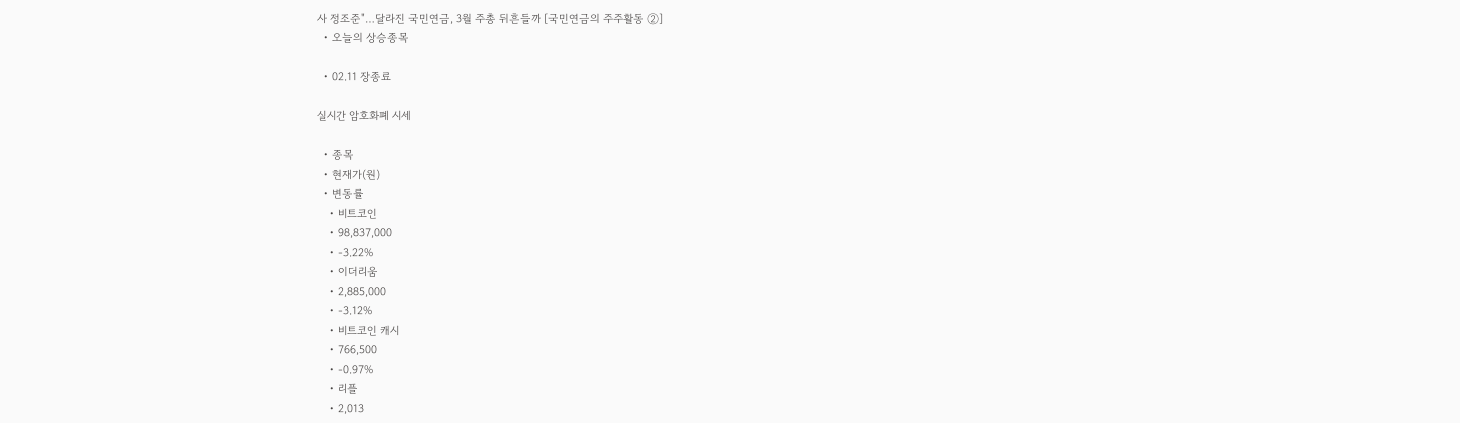사 정조준"…달라진 국민연금, 3월 주총 뒤흔들까 [국민연금의 주주활동 ②]
  • 오늘의 상승종목

  • 02.11 장종료

실시간 암호화폐 시세

  • 종목
  • 현재가(원)
  • 변동률
    • 비트코인
    • 98,837,000
    • -3.22%
    • 이더리움
    • 2,885,000
    • -3.12%
    • 비트코인 캐시
    • 766,500
    • -0.97%
    • 리플
    • 2,013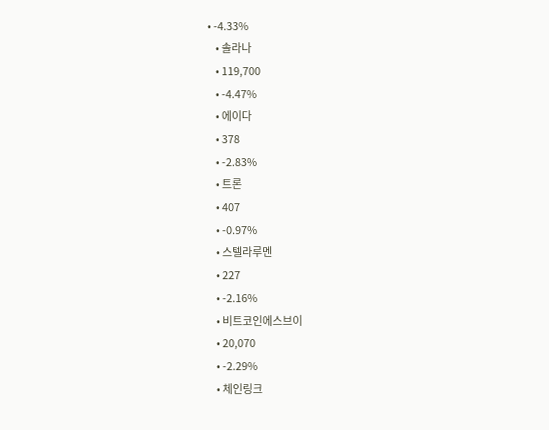• -4.33%
    • 솔라나
    • 119,700
    • -4.47%
    • 에이다
    • 378
    • -2.83%
    • 트론
    • 407
    • -0.97%
    • 스텔라루멘
    • 227
    • -2.16%
    • 비트코인에스브이
    • 20,070
    • -2.29%
    • 체인링크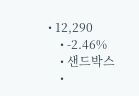• 12,290
    • -2.46%
    • 샌드박스
    •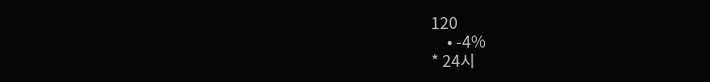120
    • -4%
* 24시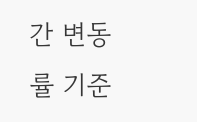간 변동률 기준